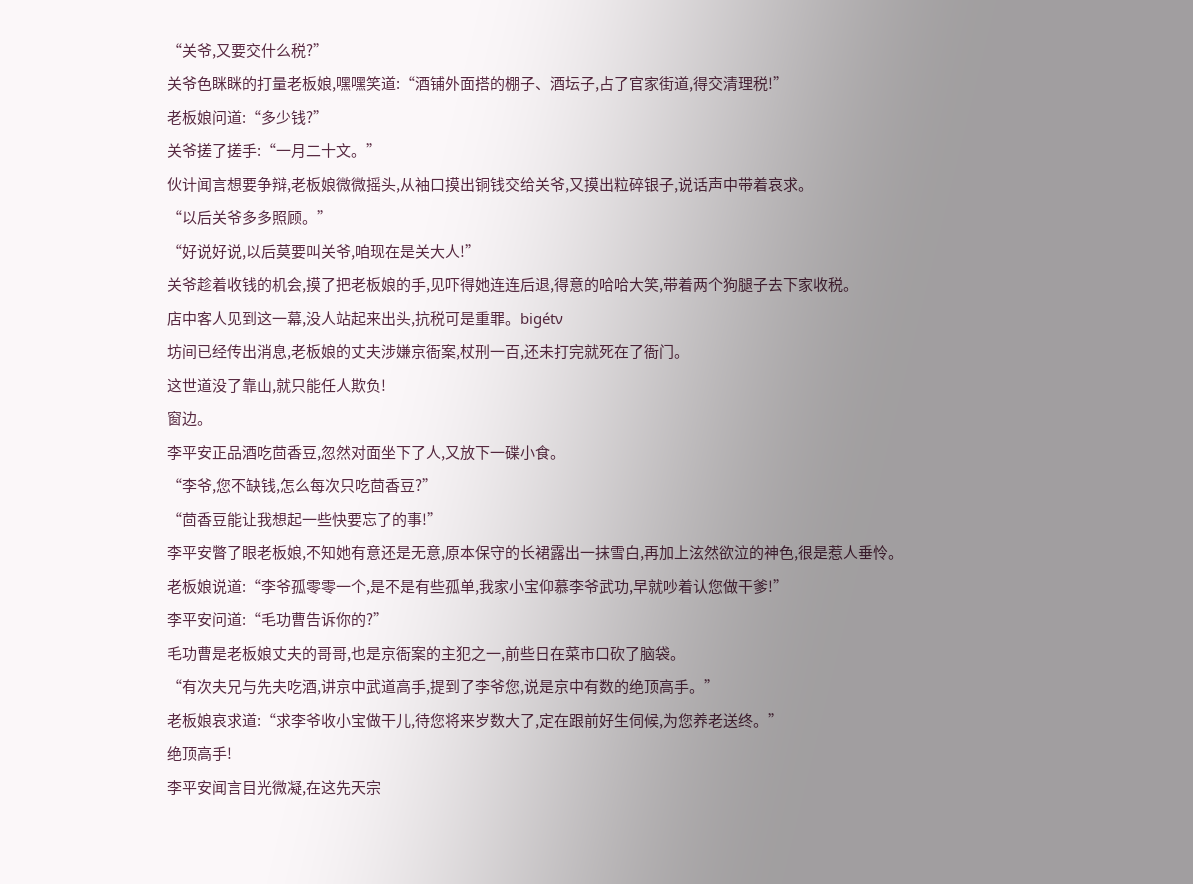“关爷,又要交什么税?”
关爷色眯眯的打量老板娘,嘿嘿笑道:“酒铺外面搭的棚子、酒坛子,占了官家街道,得交清理税!”
老板娘问道:“多少钱?”
关爷搓了搓手:“一月二十文。”
伙计闻言想要争辩,老板娘微微摇头,从袖口摸出铜钱交给关爷,又摸出粒碎银子,说话声中带着哀求。
“以后关爷多多照顾。”
“好说好说,以后莫要叫关爷,咱现在是关大人!”
关爷趁着收钱的机会,摸了把老板娘的手,见吓得她连连后退,得意的哈哈大笑,带着两个狗腿子去下家收税。
店中客人见到这一幕,没人站起来出头,抗税可是重罪。bigétν
坊间已经传出消息,老板娘的丈夫涉嫌京衙案,杖刑一百,还未打完就死在了衙门。
这世道没了靠山,就只能任人欺负!
窗边。
李平安正品酒吃茴香豆,忽然对面坐下了人,又放下一碟小食。
“李爷,您不缺钱,怎么每次只吃茴香豆?”
“茴香豆能让我想起一些快要忘了的事!”
李平安瞥了眼老板娘,不知她有意还是无意,原本保守的长裙露出一抹雪白,再加上泫然欲泣的神色,很是惹人垂怜。
老板娘说道:“李爷孤零零一个,是不是有些孤单,我家小宝仰慕李爷武功,早就吵着认您做干爹!”
李平安问道:“毛功曹告诉你的?”
毛功曹是老板娘丈夫的哥哥,也是京衙案的主犯之一,前些日在菜市口砍了脑袋。
“有次夫兄与先夫吃酒,讲京中武道高手,提到了李爷您,说是京中有数的绝顶高手。”
老板娘哀求道:“求李爷收小宝做干儿,待您将来岁数大了,定在跟前好生伺候,为您养老送终。”
绝顶高手!
李平安闻言目光微凝,在这先天宗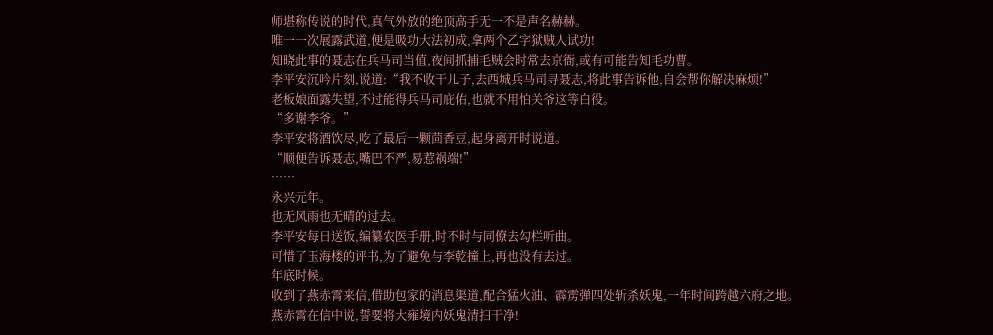师堪称传说的时代,真气外放的绝顶高手无一不是声名赫赫。
唯一一次展露武道,便是吸功大法初成,拿两个乙字狱贼人试功!
知晓此事的聂志在兵马司当值,夜间抓捕毛贼会时常去京衙,或有可能告知毛功曹。
李平安沉吟片刻,说道:“我不收干儿子,去西城兵马司寻聂志,将此事告诉他,自会帮你解决麻烦!”
老板娘面露失望,不过能得兵马司庇佑,也就不用怕关爷这等白役。
“多谢李爷。”
李平安将酒饮尽,吃了最后一颗茴香豆,起身离开时说道。
“顺便告诉聂志,嘴巴不严,易惹祸端!”
……
永兴元年。
也无风雨也无晴的过去。
李平安每日送饭,编纂农医手册,时不时与同僚去勾栏听曲。
可惜了玉海楼的评书,为了避免与李乾撞上,再也没有去过。
年底时候。
收到了燕赤霄来信,借助包家的消息渠道,配合猛火油、霹雳弹四处斩杀妖鬼,一年时间跨越六府之地。
燕赤霄在信中说,誓要将大雍境内妖鬼清扫干净!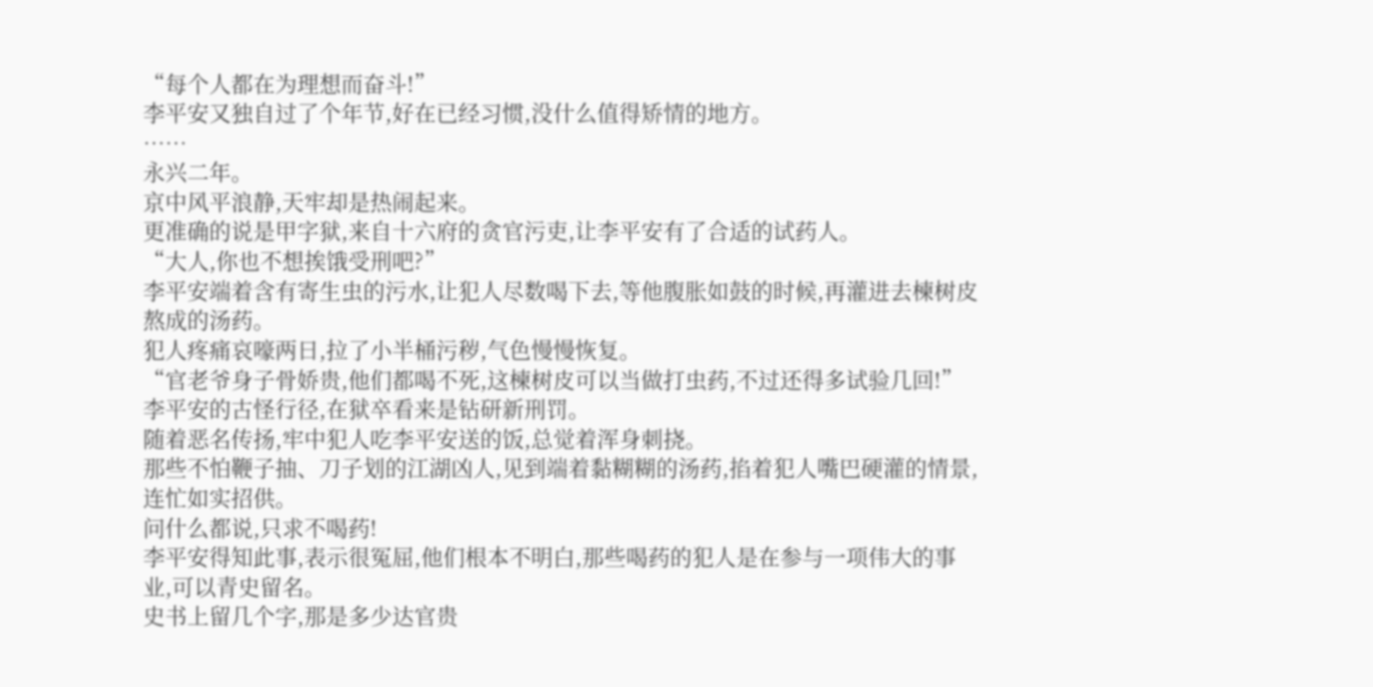“每个人都在为理想而奋斗!”
李平安又独自过了个年节,好在已经习惯,没什么值得矫情的地方。
……
永兴二年。
京中风平浪静,天牢却是热闹起来。
更准确的说是甲字狱,来自十六府的贪官污吏,让李平安有了合适的试药人。
“大人,你也不想挨饿受刑吧?”
李平安端着含有寄生虫的污水,让犯人尽数喝下去,等他腹胀如鼓的时候,再灌进去楝树皮熬成的汤药。
犯人疼痛哀嚎两日,拉了小半桶污秽,气色慢慢恢复。
“官老爷身子骨娇贵,他们都喝不死,这楝树皮可以当做打虫药,不过还得多试验几回!”
李平安的古怪行径,在狱卒看来是钻研新刑罚。
随着恶名传扬,牢中犯人吃李平安送的饭,总觉着浑身刺挠。
那些不怕鞭子抽、刀子划的江湖凶人,见到端着黏糊糊的汤药,掐着犯人嘴巴硬灌的情景,连忙如实招供。
问什么都说,只求不喝药!
李平安得知此事,表示很冤屈,他们根本不明白,那些喝药的犯人是在参与一项伟大的事业,可以青史留名。
史书上留几个字,那是多少达官贵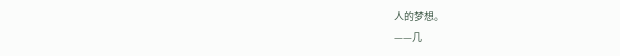人的梦想。
——几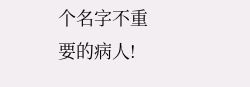个名字不重要的病人!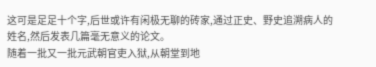这可是足足十个字,后世或许有闲极无聊的砖家,通过正史、野史追溯病人的姓名,然后发表几篇毫无意义的论文。
随着一批又一批元武朝官吏入狱,从朝堂到地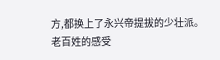方,都换上了永兴帝提拔的少壮派。
老百姓的感受